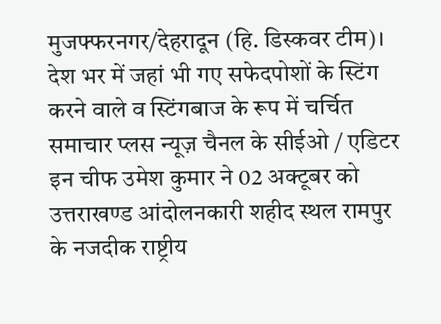मुजफ्फरनगर/देहरादून (हि. डिस्कवर टीम)।
देश भर में जहां भी गए सफेदपोशों के स्टिंग करने वाले व स्टिंगबाज के रूप में चर्चित समाचार प्लस न्यूज़ चैनल के सीईओ / एडिटर इन चीफ उमेश कुमार ने 02 अक्टूबर को उत्तराखण्ड आंदोलनकारी शहीद स्थल रामपुर के नजदीक राष्ट्रीय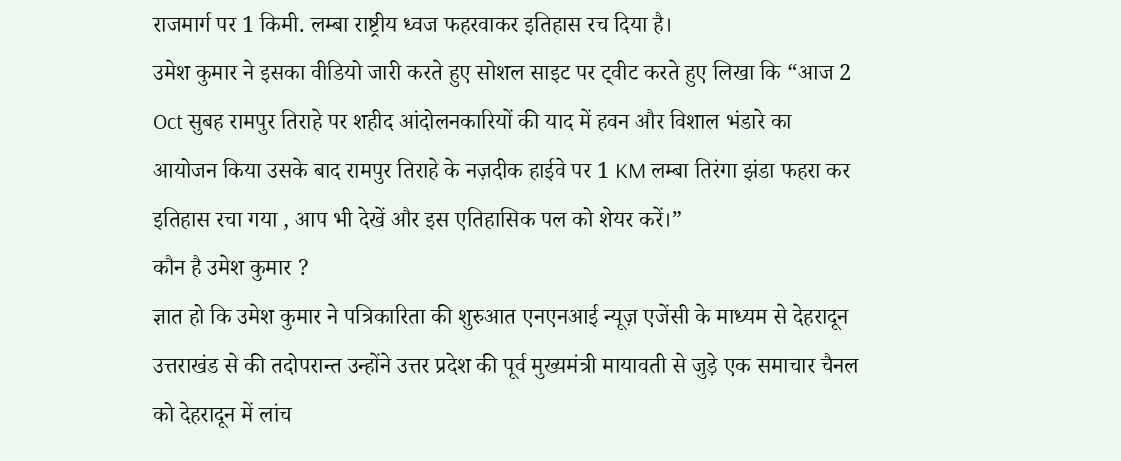राजमार्ग पर 1 किमी. लम्बा राष्ट्रीय ध्वज फहरवाकर इतिहास रच दिया है।
उमेश कुमार ने इसका वीडियो जारी करते हुए सोशल साइट पर ट्वीट करते हुए लिखा कि “आज 2 Oct सुबह रामपुर तिराहे पर शहीद आंदोलनकारियों की याद में हवन और विशाल भंडारे का आयोजन किया उसके बाद रामपुर तिराहे के नज़दीक हाईवे पर 1 KM लम्बा तिरंगा झंडा फहरा कर इतिहास रचा गया , आप भी देखें और इस एतिहासिक पल को शेयर करें।”
कौन है उमेश कुमार ?
ज्ञात हो कि उमेश कुमार ने पत्रिकारिता की शुरुआत एनएनआई न्यूज़ एजेंसी के माध्यम से देहरादून उत्तराखंड से की तदोपरान्त उन्होंने उत्तर प्रदेश की पूर्व मुख्यमंत्री मायावती से जुड़े एक समाचार चैनल को देहरादून में लांच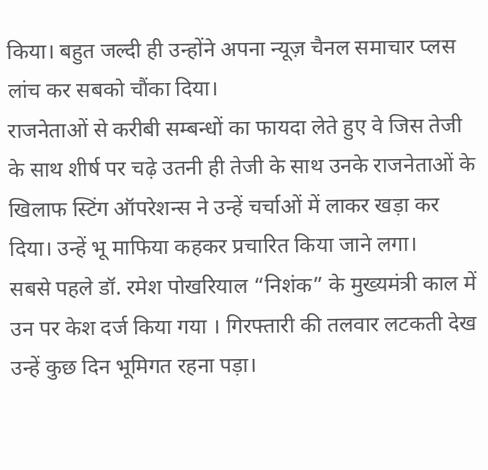किया। बहुत जल्दी ही उन्होंने अपना न्यूज़ चैनल समाचार प्लस लांच कर सबको चौंका दिया।
राजनेताओं से करीबी सम्बन्धों का फायदा लेते हुए वे जिस तेजी के साथ शीर्ष पर चढ़े उतनी ही तेजी के साथ उनके राजनेताओं के खिलाफ स्टिंग ऑपरेशन्स ने उन्हें चर्चाओं में लाकर खड़ा कर दिया। उन्हें भू माफिया कहकर प्रचारित किया जाने लगा।
सबसे पहले डॉ. रमेश पोखरियाल “निशंक” के मुख्यमंत्री काल में उन पर केश दर्ज किया गया । गिरफ्तारी की तलवार लटकती देख उन्हें कुछ दिन भूमिगत रहना पड़ा।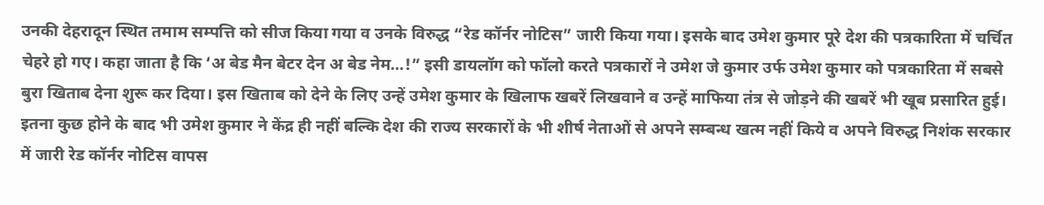उनकी देहरादून स्थित तमाम सम्पत्ति को सीज किया गया व उनके विरुद्ध “रेड कॉर्नर नोटिस” जारी किया गया। इसके बाद उमेश कुमार पूरे देश की पत्रकारिता में चर्चित चेहरे हो गए। कहा जाता है कि ‘अ बेड मैन बेटर देन अ बेड नेम…!” इसी डायलॉग को फॉलो करते पत्रकारों ने उमेश जे कुमार उर्फ उमेश कुमार को पत्रकारिता में सबसे बुरा खिताब देना शुरू कर दिया। इस खिताब को देने के लिए उन्हें उमेश कुमार के खिलाफ खबरें लिखवाने व उन्हें माफिया तंत्र से जोड़ने की खबरें भी खूब प्रसारित हुई।
इतना कुछ होने के बाद भी उमेश कुमार ने केंद्र ही नहीं बल्कि देश की राज्य सरकारों के भी शीर्ष नेताओं से अपने सम्बन्ध खत्म नहीं किये व अपने विरुद्ध निशंक सरकार में जारी रेड कॉर्नर नोटिस वापस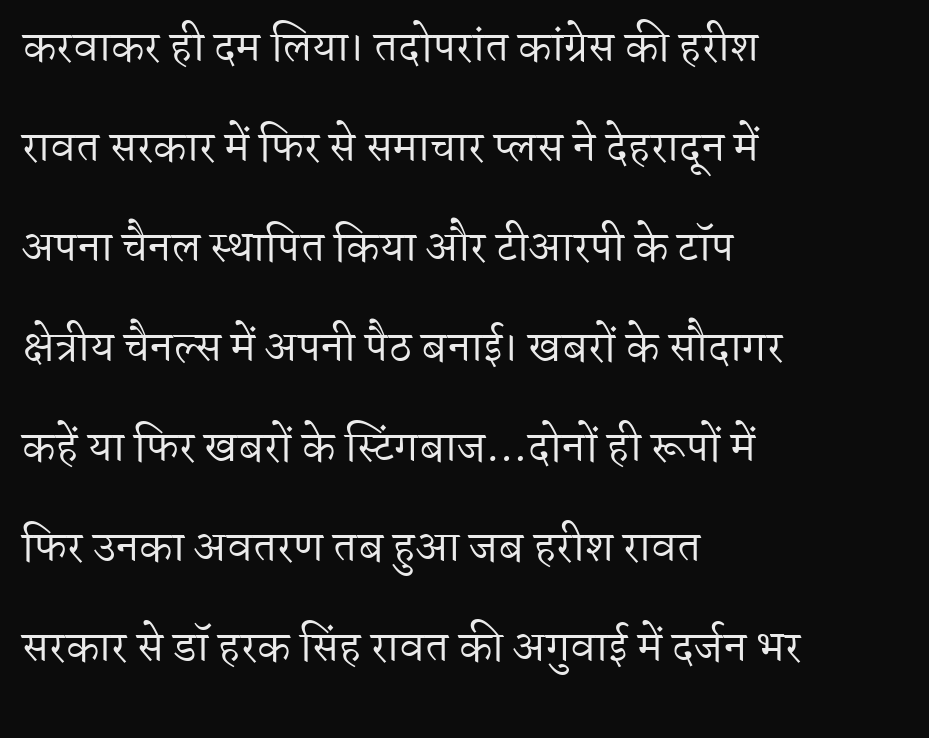करवाकर ही दम लिया। तदोपरांत कांग्रेस की हरीश रावत सरकार में फिर से समाचार प्लस ने देहरादून में अपना चैनल स्थापित किया और टीआरपी के टॉप क्षेत्रीय चैनल्स में अपनी पैठ बनाई। खबरों के सौदागर कहें या फिर खबरों के स्टिंगबाज…दोनों ही रूपों में फिर उनका अवतरण तब हुआ जब हरीश रावत सरकार से डॉ हरक सिंह रावत की अगुवाई में दर्जन भर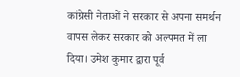कांग्रेसी नेताओं ने सरकार से अपना समर्थन वापस लेकर सरकार को अल्पमत में ला दिया। उमेश कुमार द्वारा पूर्व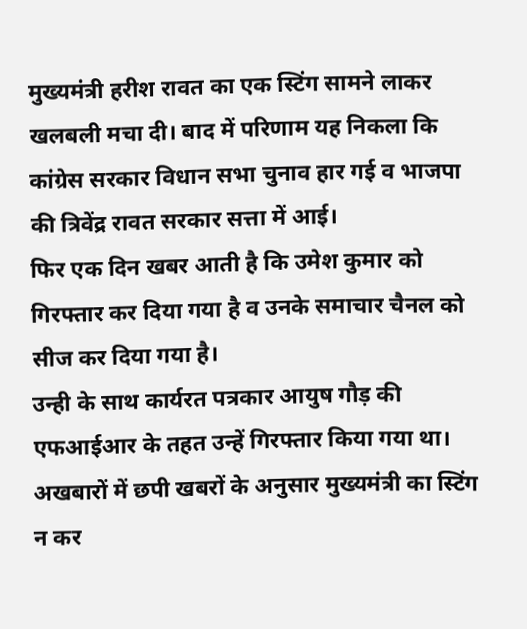मुख्यमंत्री हरीश रावत का एक स्टिंग सामने लाकर खलबली मचा दी। बाद में परिणाम यह निकला कि कांग्रेस सरकार विधान सभा चुनाव हार गई व भाजपा की त्रिवेंद्र रावत सरकार सत्ता में आई।
फिर एक दिन खबर आती है कि उमेश कुमार को गिरफ्तार कर दिया गया है व उनके समाचार चैनल को सीज कर दिया गया है।
उन्ही के साथ कार्यरत पत्रकार आयुष गौड़ की एफआईआर के तहत उन्हें गिरफ्तार किया गया था। अखबारों में छपी खबरों के अनुसार मुख्यमंत्री का स्टिंग न कर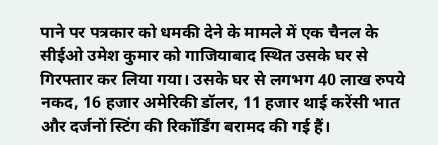पाने पर पत्रकार को धमकी देने के मामले में एक चैनल के सीईओ उमेश कुमार को गाजियाबाद स्थित उसके घर से गिरफ्तार कर लिया गया। उसके घर से लगभग 40 लाख रुपये नकद, 16 हजार अमेरिकी डॉलर, 11 हजार थाई करेंसी भात और दर्जनों स्टिंग की रिकॉर्डिंग बरामद की गई हैं।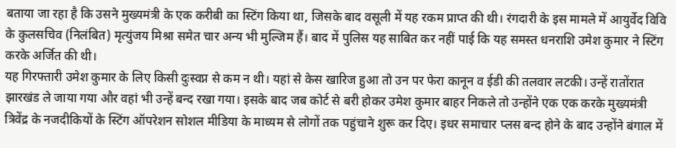बताया जा रहा है कि उसने मुख्यमंत्री के एक करीबी का स्टिंग किया था, जिसके बाद वसूली में यह रकम प्राप्त की थी। रंगदारी के इस मामले में आयुर्वेद विवि के कुलसचिव (निलंबित) मृत्युंजय मिश्रा समेत चार अन्य भी मुल्जिम हैं। बाद में पुलिस यह साबित कर नहीं पाई कि यह समस्त धनराशि उमेश कुमार ने स्टिंग करके अर्जित की थी।
यह गिरफ्तारी उमेश कुमार के लिए किसी दुःस्वप्न से कम न थी। यहां से केस खारिज हुआ तो उन पर फेरा कानून व ईडी की तलवार लटकी। उन्हें रातोंरात झारखंड ले जाया गया और वहां भी उन्हें बन्द रखा गया। इसके बाद जब कोर्ट से बरी होकर उमेश कुमार बाहर निकले तो उन्होंने एक एक करके मुख्यमंत्री त्रिवेंद्र के नजदीकियों के स्टिंग ऑपरेशन सोशल मीडिया के माध्यम से लोगों तक पहुंचाने शुरू कर दिए। इधर समाचार प्लस बन्द होने के बाद उन्होंने बंगाल में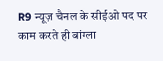R9 न्यूज़ चैनल के सीईओ पद पर काम करते ही बांग्ला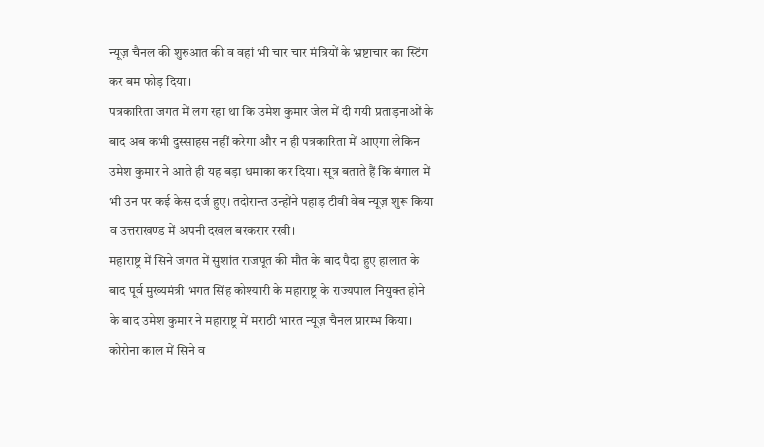न्यूज़ चैनल की शुरुआत की व वहां भी चार चार मंत्रियों के भ्रष्टाचार का स्टिंग कर बम फोड़ दिया।
पत्रकारिता जगत में लग रहा था कि उमेश कुमार जेल में दी गयी प्रताड़नाओं के बाद अब कभी दुस्साहस नहीं करेगा और न ही पत्रकारिता में आएगा लेकिन उमेश कुमार ने आते ही यह बड़ा धमाका कर दिया। सूत्र बताते हैं कि बंगाल में भी उन पर कई केस दर्ज हुए। तदोरान्त उन्होंने पहाड़ टीवी वेब न्यूज़ शुरू किया व उत्तराखण्ड में अपनी दखल बरकरार रखी।
महाराष्ट्र में सिने जगत में सुशांत राजपूत की मौत के बाद पैदा हुए हालात के बाद पूर्व मुख्यमंत्री भगत सिंह कोश्यारी के महाराष्ट्र के राज्यपाल नियुक्त होने के बाद उमेश कुमार ने महाराष्ट्र में मराठी भारत न्यूज़ चैनल प्रारम्भ किया। कोरोना काल में सिने व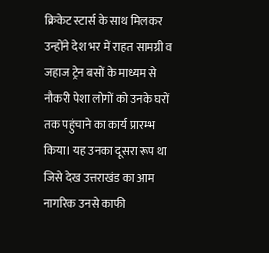क्रिकेट स्टार्स के साथ मिलकर उन्होंने देश भर में राहत सामग्री व जहाज ट्रेन बसों के माध्यम से नौकरी पेशा लोगों को उनके घरों तक पहुंचाने का कार्य प्रारम्भ किया। यह उनका दूसरा रूप था जिसे देख उत्तराखंड का आम नागरिक उनसे काफी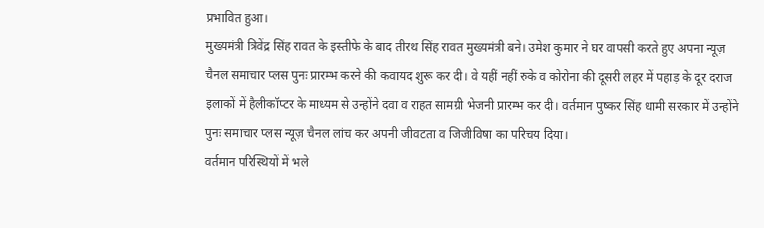प्रभावित हुआ।
मुख्यमंत्री त्रिवेंद्र सिंह रावत के इस्तीफे के बाद तीरथ सिंह रावत मुख्यमंत्री बने। उमेश कुमार ने घर वापसी करते हुए अपना न्यूज़ चैनल समाचार प्लस पुनः प्रारम्भ करने की कवायद शुरू कर दी। वे यहीं नहीं रुके व कोरोना की दूसरी लहर में पहाड़ के दूर दराज इलाकों में हैलीकॉप्टर के माध्यम से उन्होंने दवा व राहत सामग्री भेजनी प्रारम्भ कर दी। वर्तमान पुष्कर सिंह धामी सरकार में उन्होंने पुनः समाचार प्लस न्यूज़ चैनल लांच कर अपनी जीवटता व जिजीविषा का परिचय दिया।
वर्तमान परिस्थियों में भले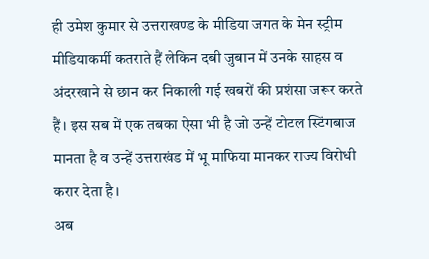ही उमेश कुमार से उत्तराखण्ड के मीडिया जगत के मेन स्ट्रीम मीडियाकर्मी कतराते हैं लेकिन दबी जुबान में उनके साहस व अंदरखाने से छान कर निकाली गई खबरों की प्रशंसा जरूर करते हैं। इस सब में एक तबका ऐसा भी है जो उन्हें टोटल स्टिंगबाज मानता है व उन्हें उत्तराखंड में भू माफिया मानकर राज्य विरोधी करार देता है।
अब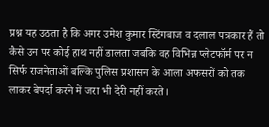प्रश्न यह उठता है कि अगर उमेश कुमार स्टिंगबाज व दलाल पत्रकार हैं तो कैसे उन पर कोई हाथ नहीं डालता जबकि वह विभिन्न प्लेटफॉर्म पर न सिर्फ राजनेताओं बल्कि पुलिस प्रशासन के आला अफसरों को तक लाकर बेपर्दा करने में जरा भी देरी नहीं करते।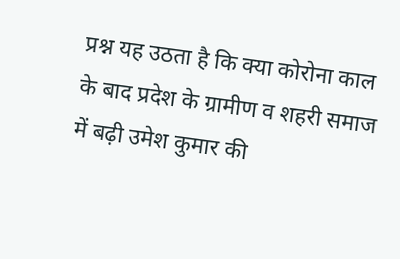प्रश्न यह उठता है कि क्या कोरोना काल के बाद प्रदेश के ग्रामीण व शहरी समाज में बढ़ी उमेश कुमार की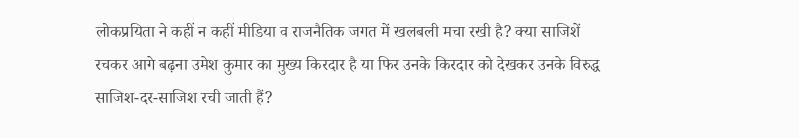लोकप्रयिता ने कहीं न कहीं मीडिया व राजनैतिक जगत में खलबली मचा रखी है? क्या साजिशें रचकर आगे बढ़ना उमेश कुमार का मुख्य किरदार है या फिर उनके किरदार को देखकर उनके विरुद्ध साजिश-दर-साजिश रची जाती हैं?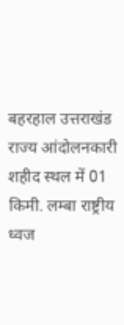बहरहाल उत्तराखंड राज्य आंदोलनकारी शहीद स्थल में 01 किमी. लम्बा राष्ट्रीय ध्वज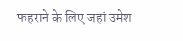फहराने के लिए जहां उमेश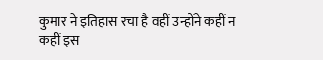कुमार ने इतिहास रचा है वहीं उन्होंने कहीं न कहीं इस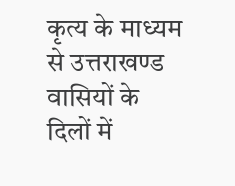कृत्य के माध्यम से उत्तराखण्ड वासियों के दिलों में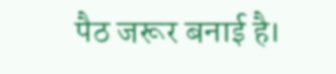पैठ जरूर बनाई है।